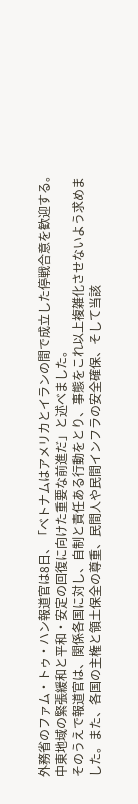外務省のファム・トゥ・ハン報道官は8日、「ベトナムはアメリカとイランの間で成立した停戦合意を歓迎する。中東地域の緊張緩和と平和・安定の回復に向けた重要な前進だ」と述べました。
そのうえで報道官は、関係各国に対し、自制と責任ある行動をとり、事態をこれ以上複雑化させないよう求めました。また、各国の主権と領土保全の尊重、民間人や民間インフラの安全確保、そして当該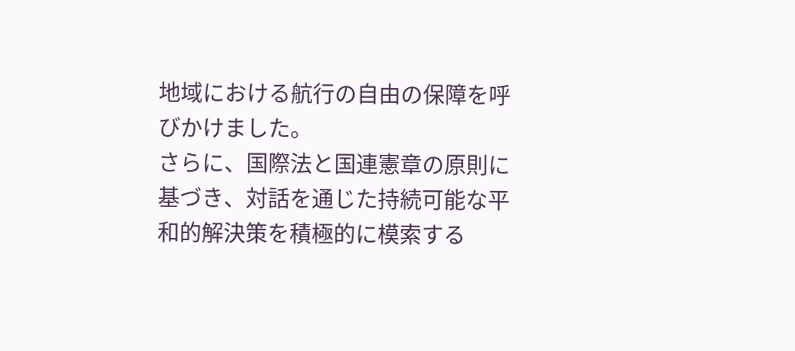地域における航行の自由の保障を呼びかけました。
さらに、国際法と国連憲章の原則に基づき、対話を通じた持続可能な平和的解決策を積極的に模索する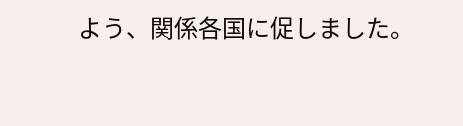よう、関係各国に促しました。